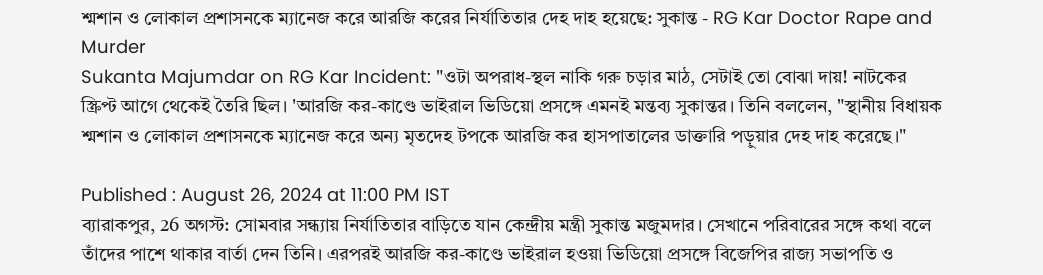শ্মশান ও লোকাল প্রশাসনকে ম্যানেজ করে আরজি করের নির্যাতিতার দেহ দাহ হয়েছে: সুকান্ত - RG Kar Doctor Rape and Murder
Sukanta Majumdar on RG Kar Incident: "ওটা অপরাধ-স্থল নাকি গরু চড়ার মাঠ, সেটাই তো বোঝা দায়! নাটকের স্ক্রিপ্ট আগে থেকেই তৈরি ছিল। 'আরজি কর-কাণ্ডে ভাইরাল ভিডিয়ো প্রসঙ্গে এমনই মন্তব্য সুকান্তর। তিনি বললেন, "স্থানীয় বিধায়ক শ্মশান ও লোকাল প্রশাসনকে ম্যানেজ করে অন্য মৃতদেহ টপকে আরজি কর হাসপাতালের ডাক্তারি পড়ুয়ার দেহ দাহ করেছে।"

Published : August 26, 2024 at 11:00 PM IST
ব্যারাকপুর, 26 অগস্ট: সোমবার সন্ধ্যায় নির্যাতিতার বাড়িতে যান কেন্দ্রীয় মন্ত্রী সুকান্ত মজুমদার। সেখানে পরিবারের সঙ্গে কথা বলে তাঁদের পাশে থাকার বার্তা দেন তিনি। এরপরই আরজি কর-কাণ্ডে ভাইরাল হওয়া ভিডিয়ো প্রসঙ্গে বিজেপির রাজ্য সভাপতি ও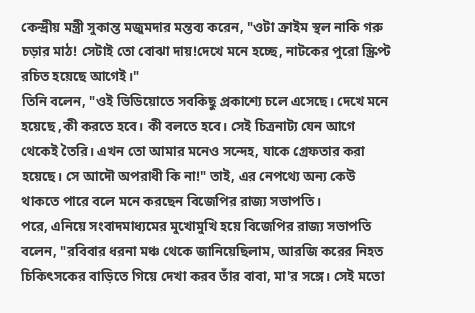কেন্দ্রীয় মন্ত্রী সুকান্ত মজুমদার মন্তব্য করেন, "ওটা ক্রাইম স্থল নাকি গরু চড়ার মাঠ! সেটাই তো বোঝা দায়!দেখে মনে হচ্ছে, নাটকের পুরো স্ক্রিপ্ট রচিত হয়েছে আগেই।"
তিনি বলেন, "ওই ভিডিয়োতে সবকিছু প্রকাশ্যে চলে এসেছে। দেখে মনে হয়েছে ,কী করতে হবে। কী বলতে হবে। সেই চিত্রনাট্য যেন আগে থেকেই তৈরি। এখন তো আমার মনেও সন্দেহ, যাকে গ্রেফতার করা হয়েছে। সে আদৌ অপরাধী কি না!" তাই, এর নেপথ্যে অন্য কেউ থাকতে পারে বলে মনে করছেন বিজেপির রাজ্য সভাপতি।
পরে, এনিয়ে সংবাদমাধ্যমের মুখোমুখি হয়ে বিজেপির রাজ্য সভাপতি বলেন, "রবিবার ধরনা মঞ্চ থেকে জানিয়েছিলাম, আরজি করের নিহত চিকিৎসকের বাড়িতে গিয়ে দেখা করব তাঁর বাবা, মা'র সঙ্গে। সেই মতো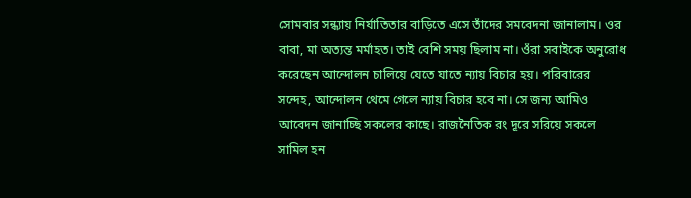সোমবার সন্ধ্যায় নির্যাতিতার বাড়িতে এসে তাঁদের সমবেদনা জানালাম। ওর বাবা, মা অত্যন্ত মর্মাহত। তাই বেশি সময় ছিলাম না। ওঁরা সবাইকে অনুরোধ করেছেন আন্দোলন চালিয়ে যেতে যাতে ন্যায় বিচার হয়। পরিবারের সন্দেহ, আন্দোলন থেমে গেলে ন্যায় বিচার হবে না। সে জন্য আমিও আবেদন জানাচ্ছি সকলের কাছে। রাজনৈতিক রং দূরে সরিয়ে সকলে সামিল হন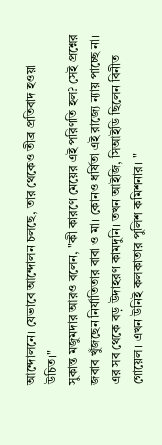আন্দোলনে। যেভাবে আন্দোলন চলছে, তার থেকেও তীব্র প্রতিবাদ হওয়া উচিত।"
সুকান্ত মজুমদার আরও বলেন, "কী কারণে মেয়ের এই পরিণতি হল? সেই প্রশ্নের জবাব খুঁজছেন নির্যাতিতার বাবা ও মা। কোনও ধর্ষিতা এই রাজ্যে ন্যায় পাচ্ছে না। এর সব থেকে বড় উদাহরণ কামদুনি। তখন আইজি, সিআইডি ছিলেন বিনীত গোয়েল। এখন উনিই কলকাতার পুলিশ কমিশনার। "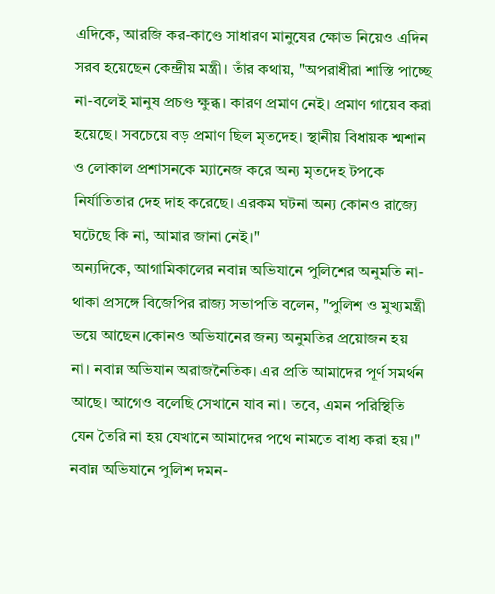এদিকে, আরজি কর-কাণ্ডে সাধারণ মানুষের ক্ষোভ নিয়েও এদিন সরব হয়েছেন কেন্দ্রীয় মন্ত্রী। তাঁর কথায়, "অপরাধীরা শাস্তি পাচ্ছে না-বলেই মানুষ প্রচণ্ড ক্ষুব্ধ। কারণ প্রমাণ নেই। প্রমাণ গায়েব করা হয়েছে। সবচেয়ে বড় প্রমাণ ছিল মৃতদেহ। স্থানীয় বিধায়ক শ্মশান ও লোকাল প্রশাসনকে ম্যানেজ করে অন্য মৃতদেহ টপকে নির্যাতিতার দেহ দাহ করেছে। এরকম ঘটনা অন্য কোনও রাজ্যে ঘটেছে কি না, আমার জানা নেই।"
অন্যদিকে, আগামিকালের নবান্ন অভিযানে পুলিশের অনুমতি না-থাকা প্রসঙ্গে বিজেপির রাজ্য সভাপতি বলেন, "পুলিশ ও মুখ্যমন্ত্রী ভয়ে আছেন।কোনও অভিযানের জন্য অনুমতির প্রয়োজন হয় না। নবান্ন অভিযান অরাজনৈতিক। এর প্রতি আমাদের পূর্ণ সমর্থন আছে। আগেও বলেছি সেখানে যাব না। তবে, এমন পরিস্থিতি যেন তৈরি না হয় যেখানে আমাদের পথে নামতে বাধ্য করা হয়।" নবান্ন অভিযানে পুলিশ দমন-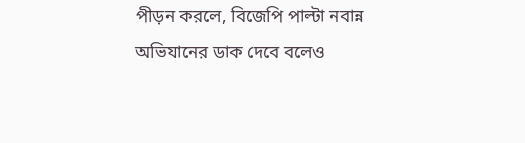পীড়ন করলে, বিজেপি পাল্টা নবান্ন অভিযানের ডাক দেবে বলেও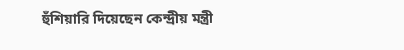হুঁশিয়ারি দিয়েছেন কেন্দ্রীয় মন্ত্রী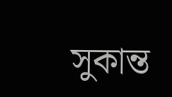সুকান্ত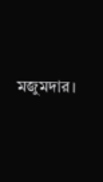মজুমদার।